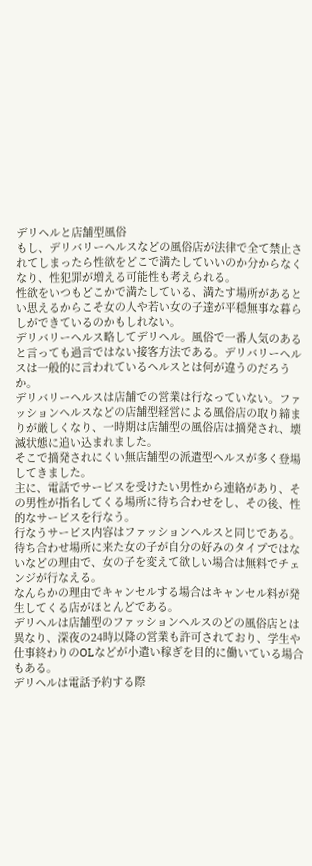デリヘルと店舗型風俗
もし、デリバリーヘルスなどの風俗店が法律で全て禁止されてしまったら性欲をどこで満たしていいのか分からなくなり、性犯罪が増える可能性も考えられる。
性欲をいつもどこかで満たしている、満たす場所があるとい思えるからこそ女の人や若い女の子達が平穏無事な暮らしができているのかもしれない。
デリバリーヘルス略してデリヘル。風俗で一番人気のあると言っても過言ではない接客方法である。デリバリーヘルスは一般的に言われているヘルスとは何が違うのだろうか。
デリバリーヘルスは店舗での営業は行なっていない。ファッションヘルスなどの店舗型経営による風俗店の取り締まりが厳しくなり、一時期は店舗型の風俗店は摘発され、壊滅状態に追い込まれました。
そこで摘発されにくい無店舗型の派遣型ヘルスが多く登場してきました。
主に、電話でサービスを受けたい男性から連絡があり、その男性が指名してくる場所に待ち合わせをし、その後、性的なサービスを行なう。
行なうサービス内容はファッションヘルスと同じである。
待ち合わせ場所に来た女の子が自分の好みのタイプではないなどの理由で、女の子を変えて欲しい場合は無料でチェンジが行なえる。
なんらかの理由でキャンセルする場合はキャンセル料が発生してくる店がほとんどである。
デリヘルは店舗型のファッションヘルスのどの風俗店とは異なり、深夜の24時以降の営業も許可されており、学生や仕事終わりのOLなどが小遣い稼ぎを目的に働いている場合もある。
デリヘルは電話予約する際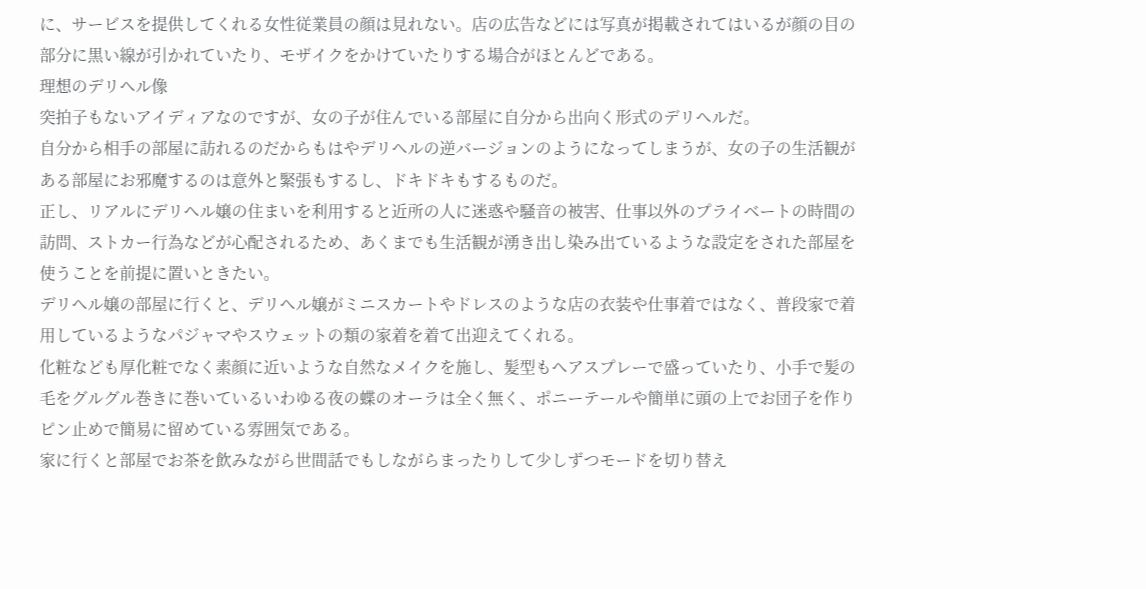に、サービスを提供してくれる女性従業員の顔は見れない。店の広告などには写真が掲載されてはいるが顔の目の部分に黒い線が引かれていたり、モザイクをかけていたりする場合がほとんどである。
理想のデリヘル像
突拍子もないアイディアなのですが、女の子が住んでいる部屋に自分から出向く形式のデリヘルだ。
自分から相手の部屋に訪れるのだからもはやデリヘルの逆バージョンのようになってしまうが、女の子の生活観がある部屋にお邪魔するのは意外と緊張もするし、ドキドキもするものだ。
正し、リアルにデリヘル嬢の住まいを利用すると近所の人に迷惑や騒音の被害、仕事以外のプライベートの時間の訪問、ストカー行為などが心配されるため、あくまでも生活観が湧き出し染み出ているような設定をされた部屋を使うことを前提に置いときたい。
デリヘル嬢の部屋に行くと、デリヘル嬢がミニスカートやドレスのような店の衣装や仕事着ではなく、普段家で着用しているようなパジャマやスウェットの類の家着を着て出迎えてくれる。
化粧なども厚化粧でなく素顔に近いような自然なメイクを施し、髪型もヘアスプレーで盛っていたり、小手で髪の毛をグルグル巻きに巻いているいわゆる夜の蝶のオーラは全く無く、ポニーテールや簡単に頭の上でお団子を作りピン止めで簡易に留めている雰囲気である。
家に行くと部屋でお茶を飲みながら世間話でもしながらまったりして少しずつモードを切り替え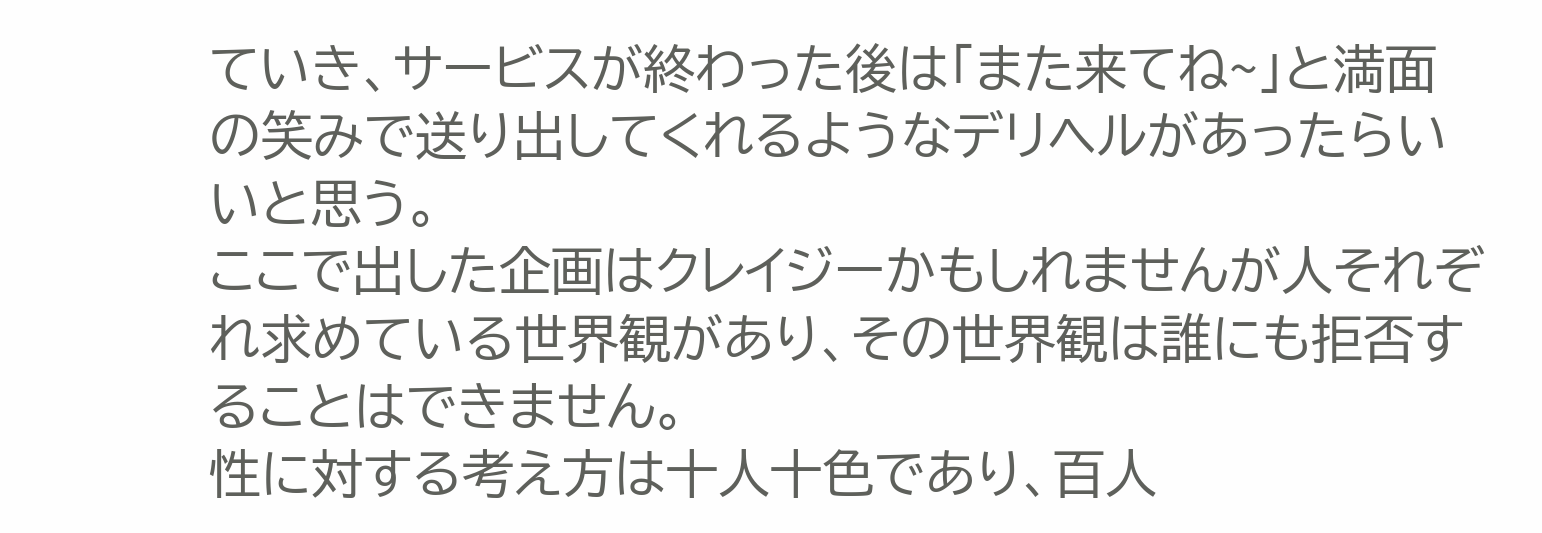ていき、サービスが終わった後は「また来てね~」と満面の笑みで送り出してくれるようなデリヘルがあったらいいと思う。
ここで出した企画はクレイジーかもしれませんが人それぞれ求めている世界観があり、その世界観は誰にも拒否することはできません。
性に対する考え方は十人十色であり、百人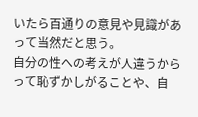いたら百通りの意見や見識があって当然だと思う。
自分の性への考えが人違うからって恥ずかしがることや、自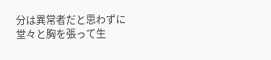分は異常者だと思わずに堂々と胸を張って生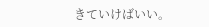きていけばいい。